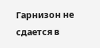Гарнизон не сдается в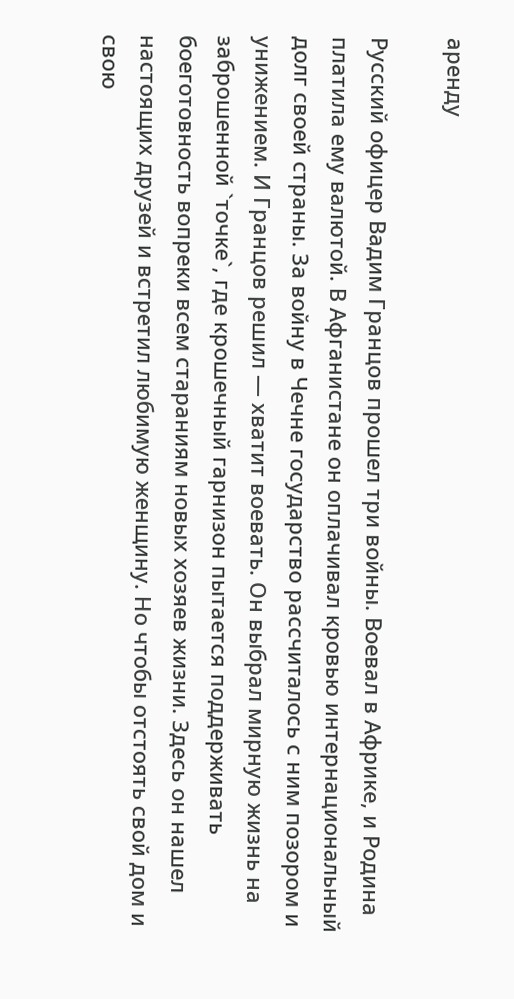аренду

Русский офицер Вадим Гранцов прошел три войны. Воевал в Африке, и Родина платила ему валютой. В Афганистане он оплачивал кровью интернациональный долг своей страны. За войну в Чечне государство рассчиталось с ним позором и унижением. И Гранцов решил — хватит воевать. Он выбрал мирную жизнь на заброшенной `точке`, где крошечный гарнизон пытается поддерживать боеготовность вопреки всем стараниям новых хозяев жизни. Здесь он нашел настоящих друзей и встретил любимую женщину. Но чтобы отстоять свой дом и свою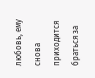любовь, ему снова приходится браться за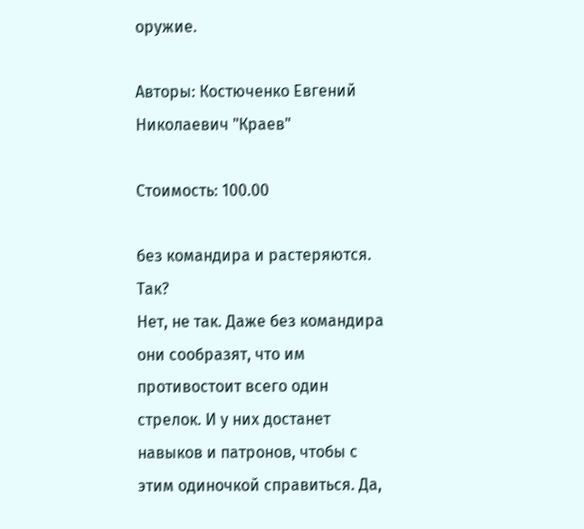оружие.

Авторы: Костюченко Евгений Николаевич "Краев"

Стоимость: 100.00

без командира и растеряются. Так?
Нет, не так. Даже без командира они сообразят, что им противостоит всего один стрелок. И у них достанет навыков и патронов, чтобы с этим одиночкой справиться. Да,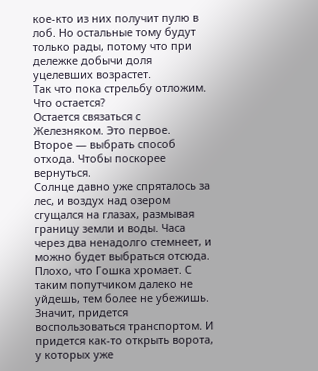кое-кто из них получит пулю в лоб. Но остальные тому будут только рады, потому что при дележке добычи доля уцелевших возрастет.
Так что пока стрельбу отложим. Что остается?
Остается связаться с Железняком. Это первое. Второе — выбрать способ отхода. Чтобы поскорее вернуться.
Солнце давно уже спряталось за лес, и воздух над озером сгущался на глазах, размывая границу земли и воды. Часа через два ненадолго стемнеет, и можно будет выбраться отсюда.
Плохо, что Гошка хромает. С таким попутчиком далеко не уйдешь, тем более не убежишь. Значит, придется воспользоваться транспортом. И придется как-то открыть ворота, у которых уже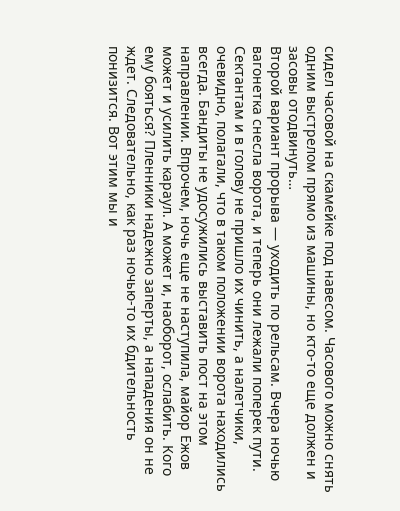сидел часовой на скамейке под навесом. Часового можно снять одним выстрелом прямо из машины, но кто-то еще должен и засовы отодвинуть…
Второй вариант прорыва — уходить по рельсам. Вчера ночью вагонетка снесла ворота, и теперь они лежали поперек пути. Сектантам и в голову не пришло их чинить, а налетчики, очевидно, полагали, что в таком положении ворота находились всегда. Бандиты не удосужились выставить пост на этом направлении. Впрочем, ночь еще не наступила, майор Ежов может и усилить караул. А может и, наоборот, ослабить. Кого ему бояться? Пленники надежно заперты, а нападения он не ждет. Следовательно, как раз ночью-то их бдительность понизится. Вот этим мы и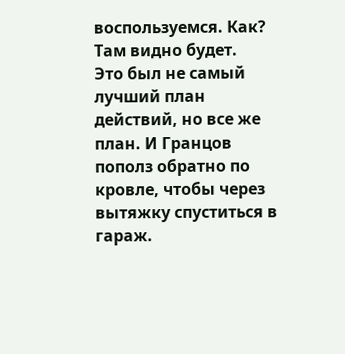воспользуемся. Как? Там видно будет.
Это был не самый лучший план действий, но все же план. И Гранцов пополз обратно по кровле, чтобы через вытяжку спуститься в гараж.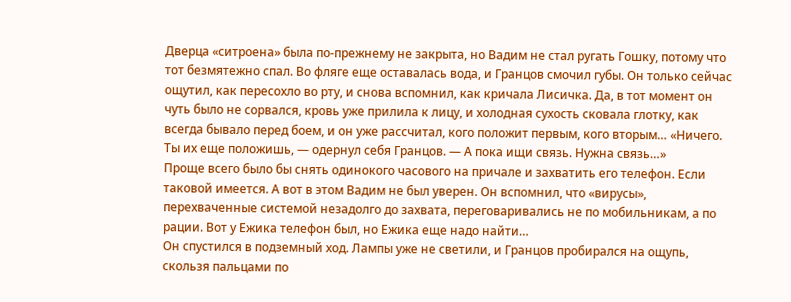Дверца «ситроена» была по-прежнему не закрыта, но Вадим не стал ругать Гошку, потому что тот безмятежно спал. Во фляге еще оставалась вода, и Гранцов смочил губы. Он только сейчас ощутил, как пересохло во рту, и снова вспомнил, как кричала Лисичка. Да, в тот момент он чуть было не сорвался, кровь уже прилила к лицу, и холодная сухость сковала глотку, как всегда бывало перед боем, и он уже рассчитал, кого положит первым, кого вторым… «Ничего. Ты их еще положишь, — одернул себя Гранцов. — А пока ищи связь. Нужна связь…»
Проще всего было бы снять одинокого часового на причале и захватить его телефон. Если таковой имеется. А вот в этом Вадим не был уверен. Он вспомнил, что «вирусы», перехваченные системой незадолго до захвата, переговаривались не по мобильникам, а по рации. Вот у Ежика телефон был, но Ежика еще надо найти…
Он спустился в подземный ход. Лампы уже не светили, и Гранцов пробирался на ощупь, скользя пальцами по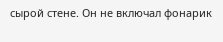сырой стене. Он не включал фонарик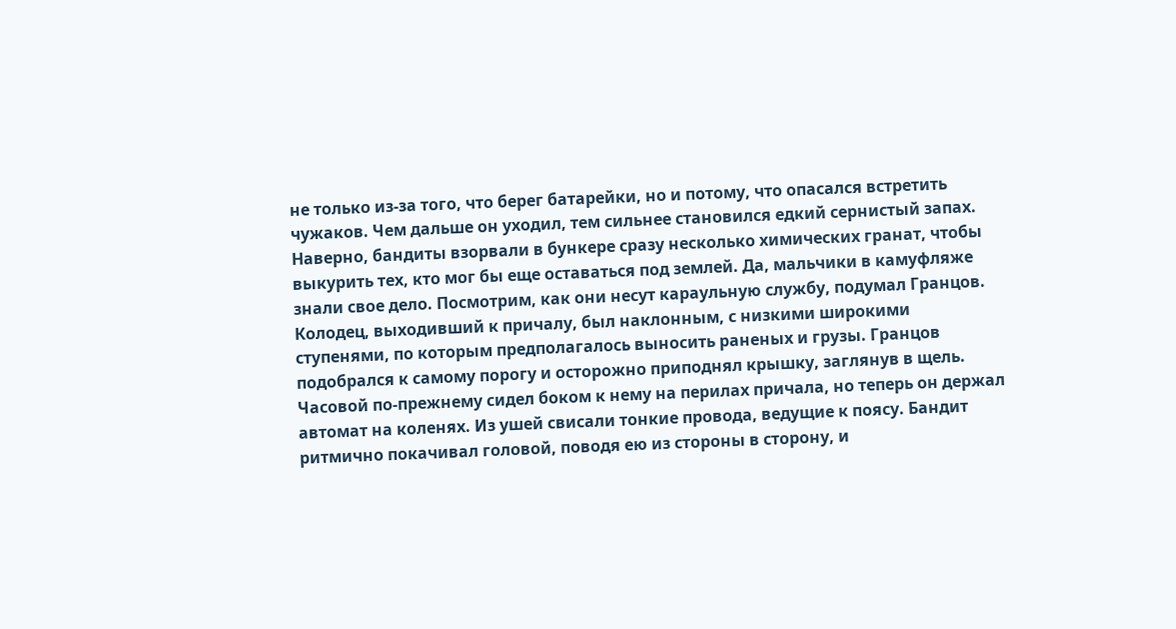не только из-за того, что берег батарейки, но и потому, что опасался встретить чужаков. Чем дальше он уходил, тем сильнее становился едкий сернистый запах. Наверно, бандиты взорвали в бункере сразу несколько химических гранат, чтобы выкурить тех, кто мог бы еще оставаться под землей. Да, мальчики в камуфляже знали свое дело. Посмотрим, как они несут караульную службу, подумал Гранцов.
Колодец, выходивший к причалу, был наклонным, с низкими широкими ступенями, по которым предполагалось выносить раненых и грузы. Гранцов подобрался к самому порогу и осторожно приподнял крышку, заглянув в щель.
Часовой по-прежнему сидел боком к нему на перилах причала, но теперь он держал автомат на коленях. Из ушей свисали тонкие провода, ведущие к поясу. Бандит ритмично покачивал головой, поводя ею из стороны в сторону, и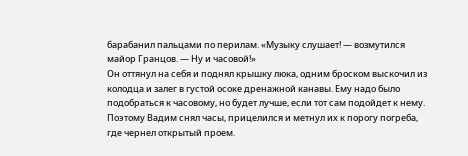барабанил пальцами по перилам. «Музыку слушает! — возмутился майор Гранцов. — Ну и часовой!»
Он оттянул на себя и поднял крышку люка, одним броском выскочил из колодца и залег в густой осоке дренажной канавы. Ему надо было подобраться к часовому, но будет лучше, если тот сам подойдет к нему. Поэтому Вадим снял часы, прицелился и метнул их к порогу погреба, где чернел открытый проем.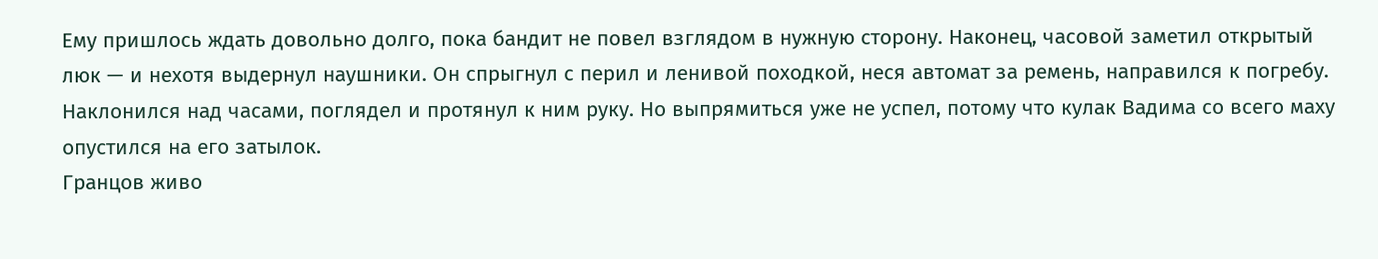Ему пришлось ждать довольно долго, пока бандит не повел взглядом в нужную сторону. Наконец, часовой заметил открытый люк — и нехотя выдернул наушники. Он спрыгнул с перил и ленивой походкой, неся автомат за ремень, направился к погребу. Наклонился над часами, поглядел и протянул к ним руку. Но выпрямиться уже не успел, потому что кулак Вадима со всего маху опустился на его затылок.
Гранцов живо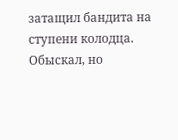затащил бандита на ступени колодца. Обыскал, но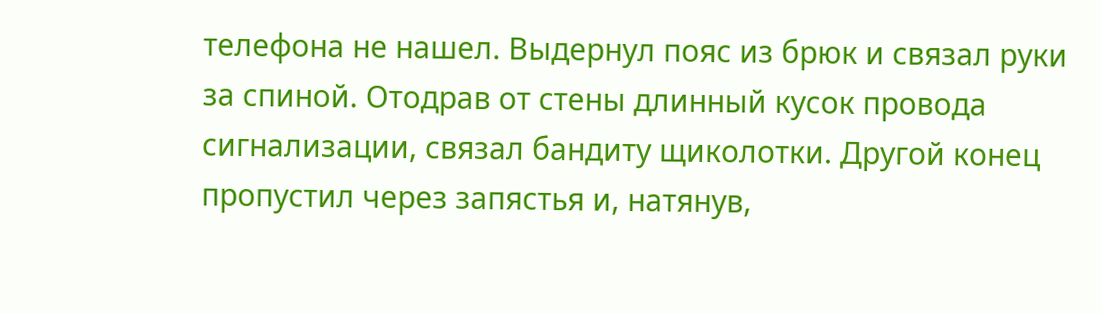телефона не нашел. Выдернул пояс из брюк и связал руки за спиной. Отодрав от стены длинный кусок провода сигнализации, связал бандиту щиколотки. Другой конец пропустил через запястья и, натянув,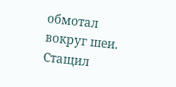обмотал вокруг шеи. Стащил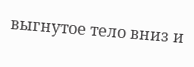выгнутое тело вниз и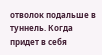отволок подальше в туннель. Когда придет в себя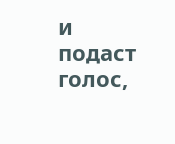и подаст голос,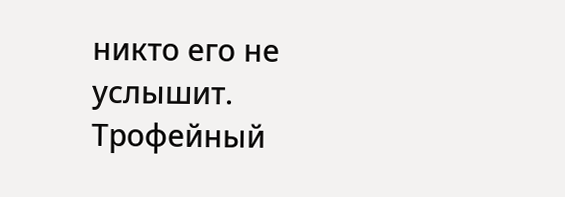никто его не услышит.
Трофейный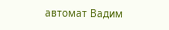автомат Вадим